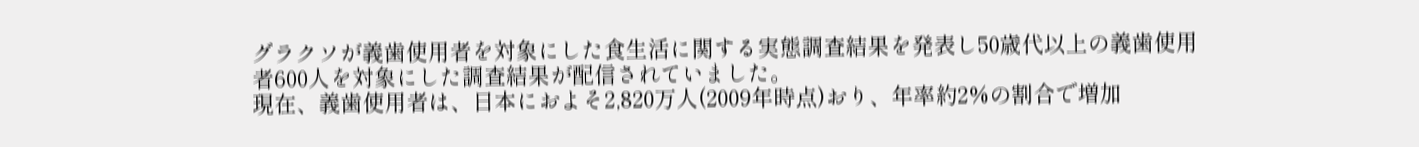グラクソが義歯使用者を対象にした食生活に関する実態調査結果を発表し50歳代以上の義歯使用者600人を対象にした調査結果が配信されていました。
現在、義歯使用者は、日本におよそ2,820万人(2009年時点)おり、年率約2%の割合で増加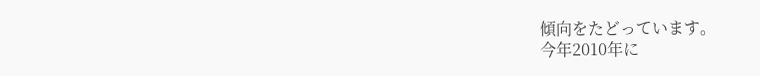傾向をたどっています。
今年2010年に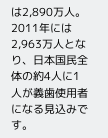は2,890万人。2011年には2,963万人となり、日本国民全体の約4人に1人が義歯使用者になる見込みです。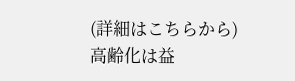(詳細はこちらから)
高齢化は益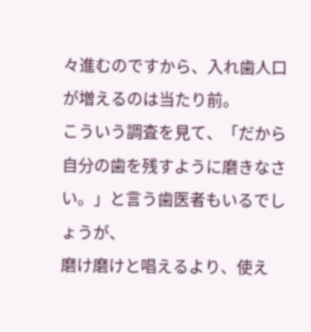々進むのですから、入れ歯人口が増えるのは当たり前。
こういう調査を見て、「だから自分の歯を残すように磨きなさい。」と言う歯医者もいるでしょうが、
磨け磨けと唱えるより、使え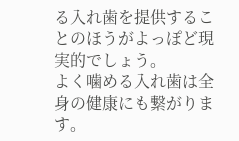る入れ歯を提供することのほうがよっぽど現実的でしょう。
よく噛める入れ歯は全身の健康にも繋がります。